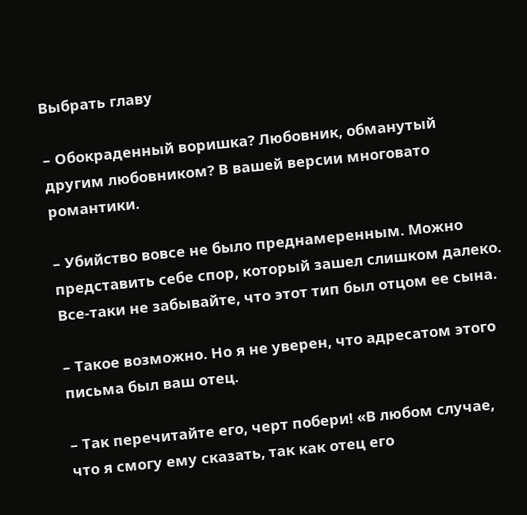Выбрать главу

– Обокраденный воришка? Любовник, обманутый другим любовником? В вашей версии многовато романтики.

– Убийство вовсе не было преднамеренным. Можно представить себе спор, который зашел слишком далеко. Все-таки не забывайте, что этот тип был отцом ее сына.

– Такое возможно. Но я не уверен, что адресатом этого письма был ваш отец.

– Так перечитайте его, черт побери! «В любом случае, что я смогу ему сказать, так как отец его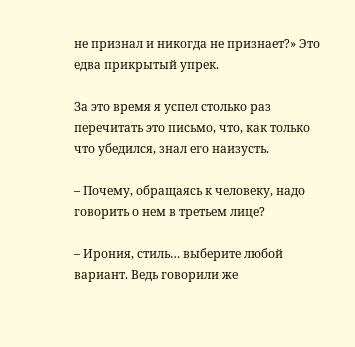не признал и никогда не признает?» Это едва прикрытый упрек.

За это время я успел столько раз перечитать это письмо, что, как только что убедился, знал его наизусть.

– Почему, обращаясь к человеку, надо говорить о нем в третьем лице?

– Ирония, стиль… выберите любой вариант. Ведь говорили же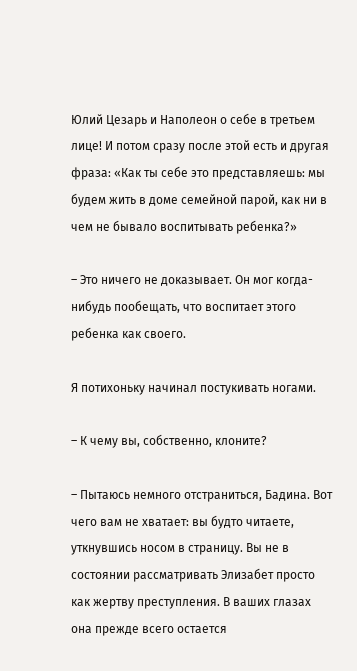Юлий Цезарь и Наполеон о себе в третьем лице! И потом сразу после этой есть и другая фраза: «Как ты себе это представляешь: мы будем жить в доме семейной парой, как ни в чем не бывало воспитывать ребенка?»

– Это ничего не доказывает. Он мог когда-нибудь пообещать, что воспитает этого ребенка как своего.

Я потихоньку начинал постукивать ногами.

– К чему вы, собственно, клоните?

– Пытаюсь немного отстраниться, Бадина. Вот чего вам не хватает: вы будто читаете, уткнувшись носом в страницу. Вы не в состоянии рассматривать Элизабет просто как жертву преступления. В ваших глазах она прежде всего остается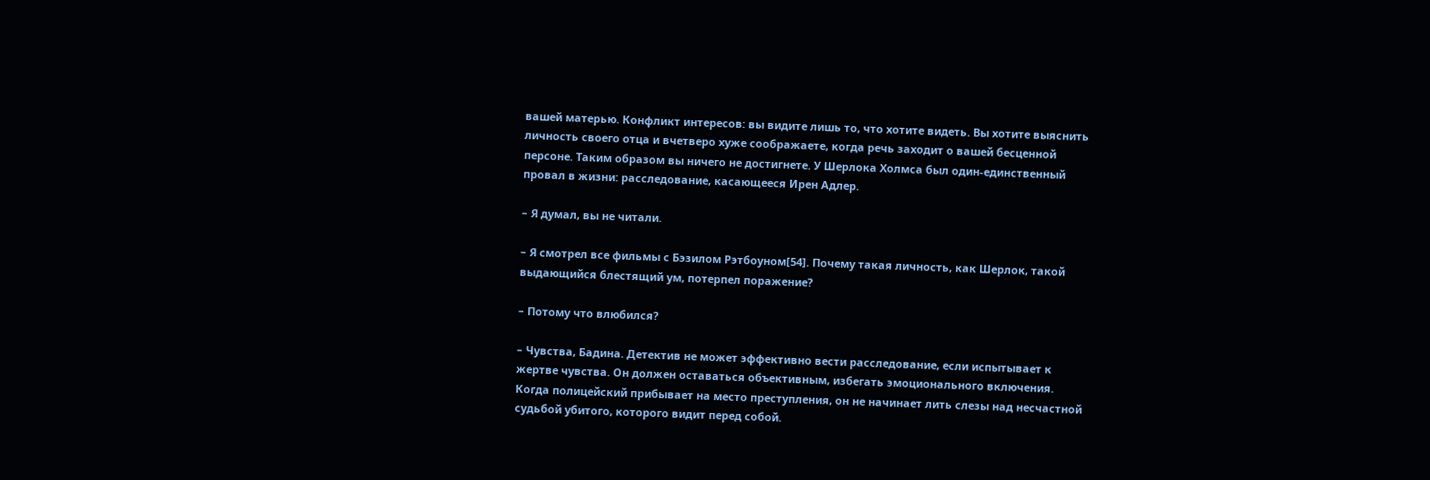вашей матерью. Конфликт интересов: вы видите лишь то, что хотите видеть. Вы хотите выяснить личность своего отца и вчетверо хуже соображаете, когда речь заходит о вашей бесценной персоне. Таким образом вы ничего не достигнете. У Шерлока Холмса был один-единственный провал в жизни: расследование, касающееся Ирен Адлер.

– Я думал, вы не читали.

– Я смотрел все фильмы с Бэзилом Рэтбоуном[54]. Почему такая личность, как Шерлок, такой выдающийся блестящий ум, потерпел поражение?

– Потому что влюбился?

– Чувства, Бадина. Детектив не может эффективно вести расследование, если испытывает к жертве чувства. Он должен оставаться объективным, избегать эмоционального включения. Когда полицейский прибывает на место преступления, он не начинает лить слезы над несчастной судьбой убитого, которого видит перед собой.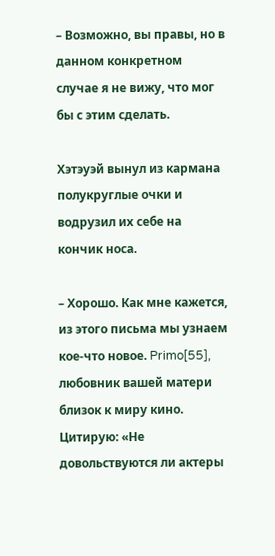– Возможно, вы правы, но в данном конкретном случае я не вижу, что мог бы с этим сделать.

Хэтэуэй вынул из кармана полукруглые очки и водрузил их себе на кончик носа.

– Хорошо. Как мне кажется, из этого письма мы узнаем кое-что новое. Primo[55], любовник вашей матери близок к миру кино. Цитирую: «Не довольствуются ли актеры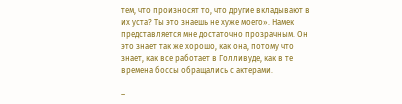тем, что произносят то, что другие вкладывают в их уста? Ты это знаешь не хуже моего». Намек представляется мне достаточно прозрачным. Он это знает так же хорошо, как она, потому что знает, как все работает в Голливуде, как в те времена боссы обращались с актерами.

–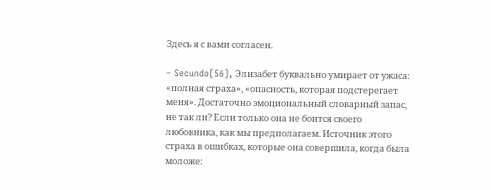Здесь я с вами согласен.

– Secundo[56], Элизабет буквально умирает от ужаса: «полная страха», «опасность, которая подстерегает меня». Достаточно эмоциональный словарный запас, не так ли? Если только она не боится своего любовника, как мы предполагаем. Источник этого страха в ошибках, которые она совершила, когда была моложе: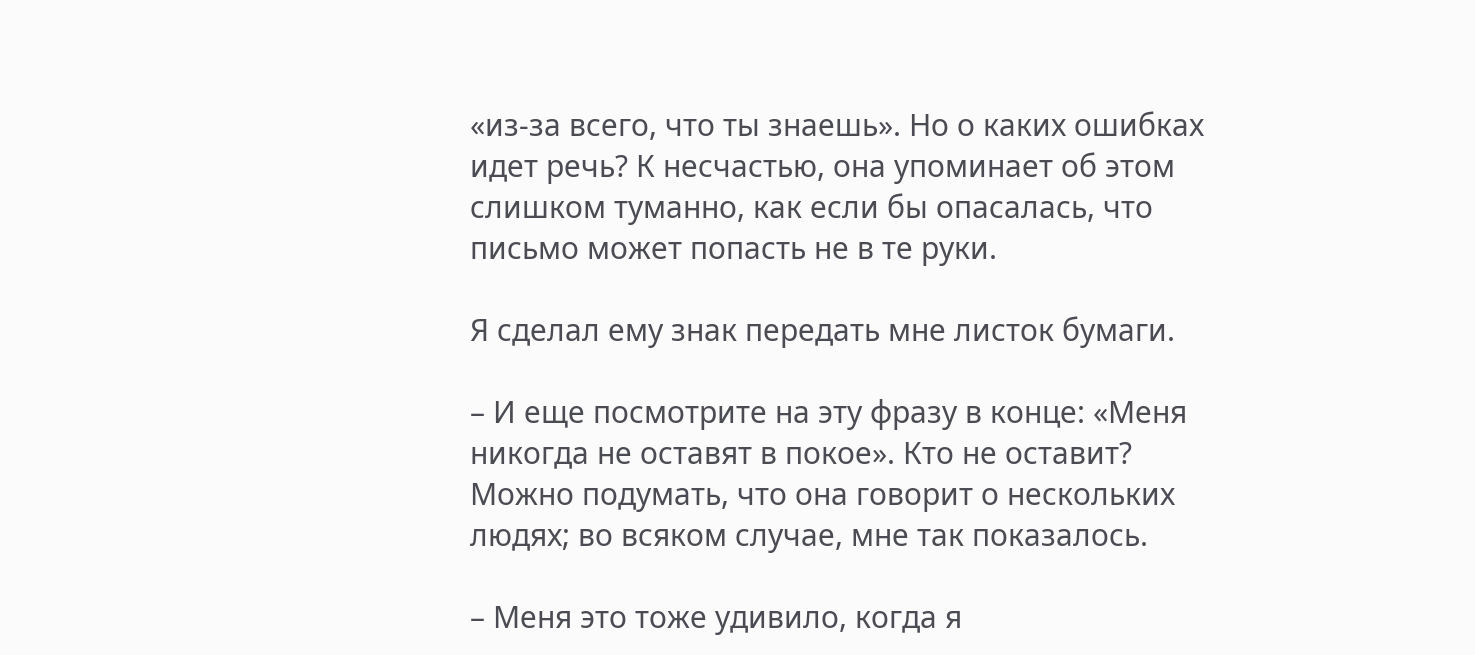«из-за всего, что ты знаешь». Но о каких ошибках идет речь? К несчастью, она упоминает об этом слишком туманно, как если бы опасалась, что письмо может попасть не в те руки.

Я сделал ему знак передать мне листок бумаги.

– И еще посмотрите на эту фразу в конце: «Меня никогда не оставят в покое». Кто не оставит? Можно подумать, что она говорит о нескольких людях; во всяком случае, мне так показалось.

– Меня это тоже удивило, когда я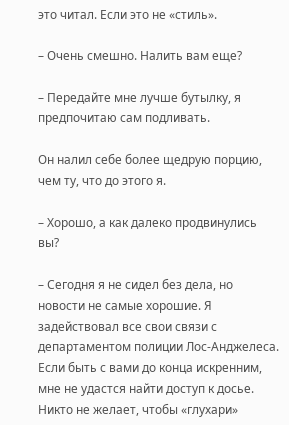это читал. Если это не «стиль».

– Очень смешно. Налить вам еще?

– Передайте мне лучше бутылку, я предпочитаю сам подливать.

Он налил себе более щедрую порцию, чем ту, что до этого я.

– Хорошо, а как далеко продвинулись вы?

– Сегодня я не сидел без дела, но новости не самые хорошие. Я задействовал все свои связи с департаментом полиции Лос-Анджелеса. Если быть с вами до конца искренним, мне не удастся найти доступ к досье. Никто не желает, чтобы «глухари»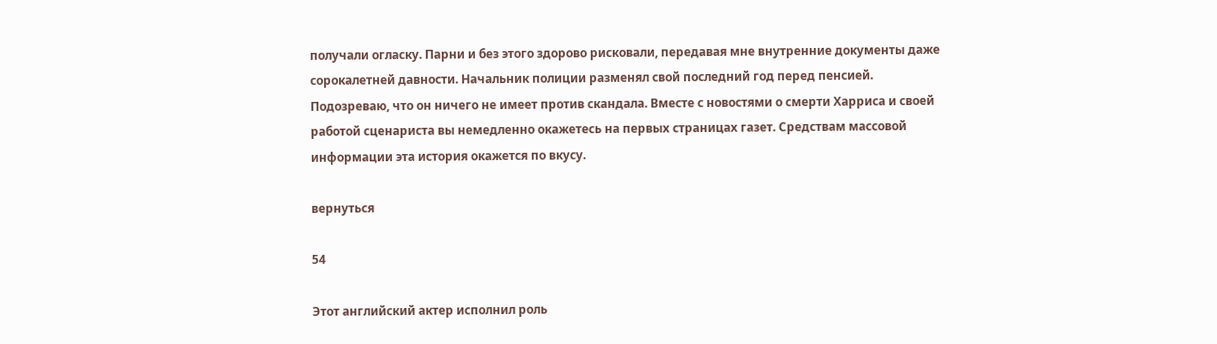получали огласку. Парни и без этого здорово рисковали, передавая мне внутренние документы даже сорокалетней давности. Начальник полиции разменял свой последний год перед пенсией. Подозреваю, что он ничего не имеет против скандала. Вместе с новостями о смерти Харриса и своей работой сценариста вы немедленно окажетесь на первых страницах газет. Средствам массовой информации эта история окажется по вкусу.

вернуться

54

Этот английский актер исполнил роль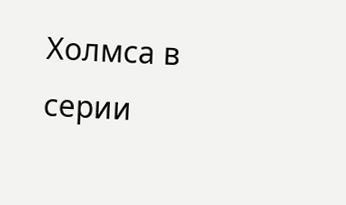Холмса в серии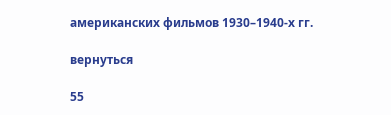американских фильмов 1930–1940-х гг.

вернуться

55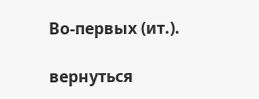Во-первых (ит.).

вернуться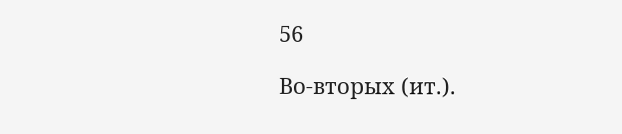56

Во-вторых (ит.).